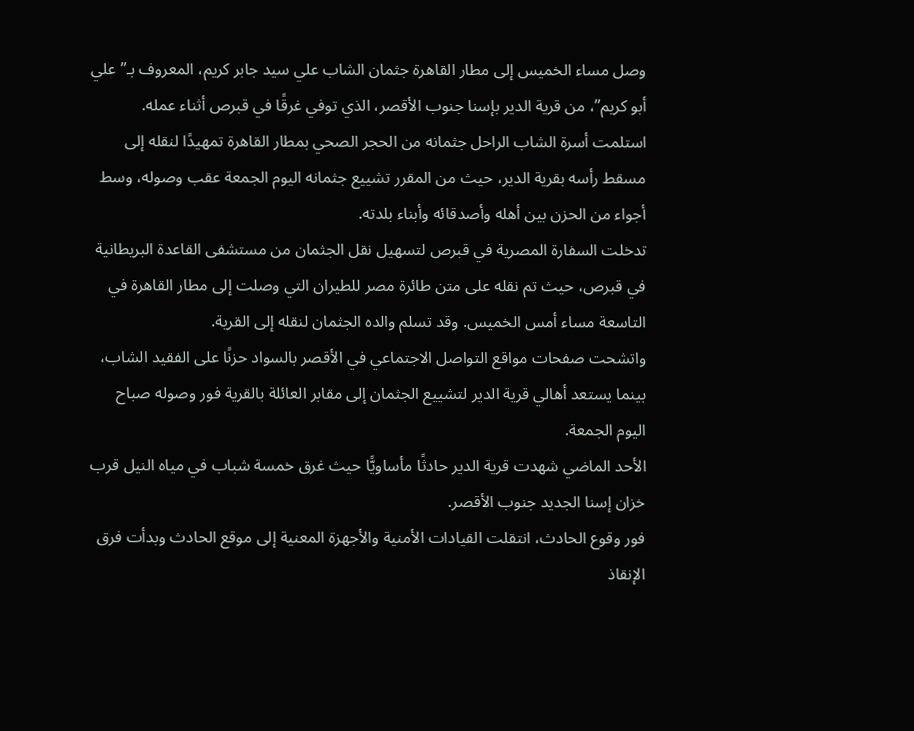وصل مساء الخميس إلى مطار القاهرة جثمان الشاب علي سيد جابر كريم، المعروف بـ”علي أبو كريم”، من قرية الدير بإسنا جنوب الأقصر، الذي توفي غرقًا في قبرص أثناء عمله.
استلمت أسرة الشاب الراحل جثمانه من الحجر الصحي بمطار القاهرة تمهيدًا لنقله إلى مسقط رأسه بقرية الدير، حيث من المقرر تشييع جثمانه اليوم الجمعة عقب وصوله، وسط أجواء من الحزن بين أهله وأصدقائه وأبناء بلدته.
تدخلت السفارة المصرية في قبرص لتسهيل نقل الجثمان من مستشفى القاعدة البريطانية في قبرص، حيث تم نقله على متن طائرة مصر للطيران التي وصلت إلى مطار القاهرة في التاسعة مساء أمس الخميس. وقد تسلم والده الجثمان لنقله إلى القرية.
واتشحت صفحات مواقع التواصل الاجتماعي في الأقصر بالسواد حزنًا على الفقيد الشاب، بينما يستعد أهالي قرية الدير لتشييع الجثمان إلى مقابر العائلة بالقرية فور وصوله صباح اليوم الجمعة.
الأحد الماضي شهدت قرية الدير حادثًا مأساويًّا حيث غرق خمسة شباب في مياه النيل قرب خزان إسنا الجديد جنوب الأقصر.
فور وقوع الحادث، انتقلت القيادات الأمنية والأجهزة المعنية إلى موقع الحادث وبدأت فرق الإنقاذ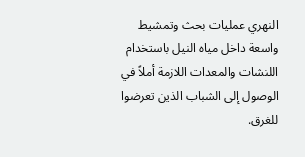النهري عمليات بحث وتمشيط واسعة داخل مياه النيل باستخدام اللنشات والمعدات اللازمة أملاً في الوصول إلى الشباب الذين تعرضوا للغرق.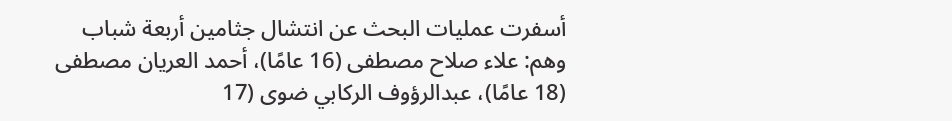أسفرت عمليات البحث عن انتشال جثامين أربعة شباب وهم: علاء صلاح مصطفى (16 عامًا)، أحمد العريان مصطفى (18 عامًا)، عبدالرؤوف الركابي ضوى (17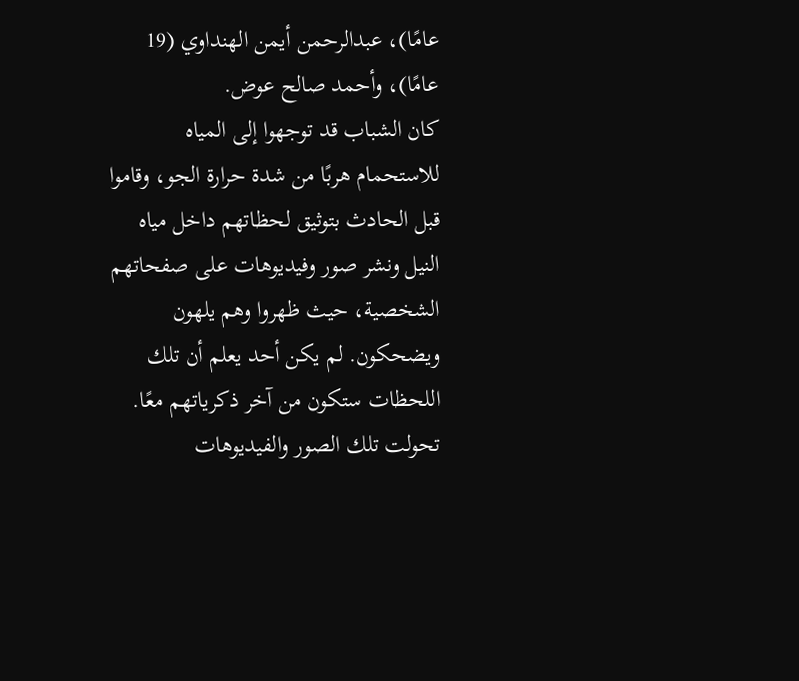عامًا)، عبدالرحمن أيمن الهنداوي (19 عامًا)، وأحمد صالح عوض.
كان الشباب قد توجهوا إلى المياه للاستحمام هربًا من شدة حرارة الجو، وقاموا قبل الحادث بتوثيق لحظاتهم داخل مياه النيل ونشر صور وفيديوهات على صفحاتهم الشخصية، حيث ظهروا وهم يلهون ويضحكون. لم يكن أحد يعلم أن تلك اللحظات ستكون من آخر ذكرياتهم معًا.
تحولت تلك الصور والفيديوهات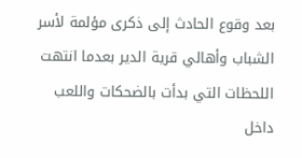بعد وقوع الحادث إلى ذكرى مؤلمة لأسر الشباب وأهالي قرية الدير بعدما انتهت اللحظات التي بدأت بالضحكات واللعب داخل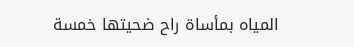المياه بمأساة راح ضحيتها خمسة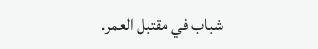شباب في مقتبل العمر.